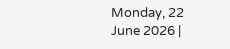Monday, 22 June 2026 |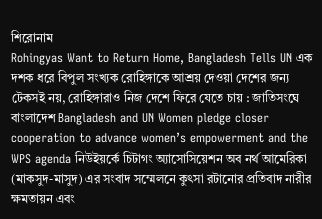শিরোনাম
Rohingyas Want to Return Home, Bangladesh Tells UN এক দশক ধরে বিপুল সংখ্যক রোহিঙ্গাকে আশ্রয় দেওয়া দেশের জন্য টেকসই নয়, রোহিঙ্গারাও নিজ দেশে ফিরে যেতে চায় : জাতিসংঘে বাংলাদেশ Bangladesh and UN Women pledge closer cooperation to advance women’s empowerment and the WPS agenda নিউইয়র্কে চিটাগং অ্যাসোসিয়েশন অব নর্থ আমেরিকা (মাকসুদ-মাসুদ) এর সংবাদ সম্মেলনে কুৎসা রটানোর প্রতিবাদ নারীর ক্ষমতায়ন এবং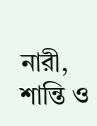নারী, শান্তি ও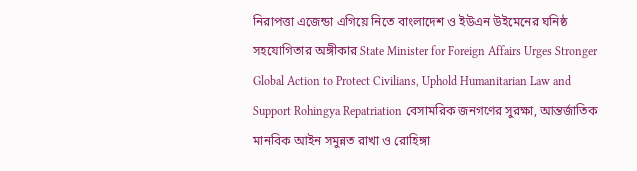নিরাপত্তা এজেন্ডা এগিয়ে নিতে বাংলাদেশ ও ইউএন উইমেনের ঘনিষ্ঠ সহযোগিতার অঙ্গীকার State Minister for Foreign Affairs Urges Stronger Global Action to Protect Civilians, Uphold Humanitarian Law and Support Rohingya Repatriation বেসামরিক জনগণের সুরক্ষা, আন্তর্জাতিক মানবিক আইন সমুন্নত রাখা ও রোহিঙ্গা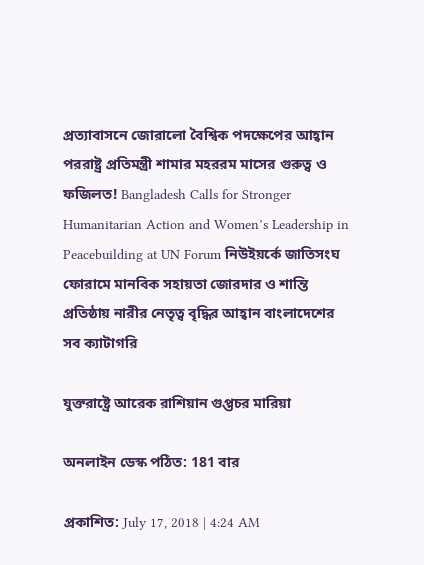প্রত্যাবাসনে জোরালো বৈশ্বিক পদক্ষেপের আহ্বান পররাষ্ট্র প্রতিমন্ত্রী শামার মহররম মাসের গুরুত্ব ও ফজিলত! Bangladesh Calls for Stronger Humanitarian Action and Women’s Leadership in Peacebuilding at UN Forum নিউইয়র্কে জাতিসংঘ ফোরামে মানবিক সহায়তা জোরদার ও শান্তি প্রতিষ্ঠায় নারীর নেতৃত্ব বৃদ্ধির আহ্বান বাংলাদেশের
সব ক্যাটাগরি

যুক্তরাষ্ট্রে আরেক রাশিয়ান গুপ্তচর মারিয়া

অনলাইন ডেস্ক পঠিত: 181 বার

প্রকাশিত: July 17, 2018 | 4:24 AM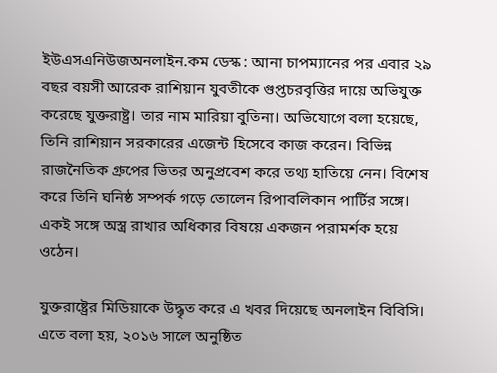ইউএসএনিউজঅনলাইন.কম ডেস্ক : আনা চাপম্যানের পর এবার ২৯ বছর বয়সী আরেক রাশিয়ান যুবতীকে গুপ্তচরবৃত্তির দায়ে অভিযুক্ত করেছে যুক্তরাষ্ট্র। তার নাম মারিয়া বুতিনা। অভিযোগে বলা হয়েছে, তিনি রাশিয়ান সরকারের এজেন্ট হিসেবে কাজ করেন। বিভিন্ন রাজনৈতিক গ্রুপের ভিতর অনুপ্রবেশ করে তথ্য হাতিয়ে নেন। বিশেষ করে তিনি ঘনিষ্ঠ সম্পর্ক গড়ে তোলেন রিপাবলিকান পার্টির সঙ্গে। একই সঙ্গে অস্ত্র রাখার অধিকার বিষয়ে একজন পরামর্শক হয়ে ওঠেন।

যুক্তরাষ্ট্রের মিডিয়াকে উদ্ধৃত করে এ খবর দিয়েছে অনলাইন বিবিসি। এতে বলা হয়, ২০১৬ সালে অনুষ্ঠিত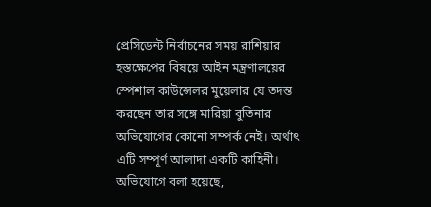প্রেসিডেন্ট নির্বাচনের সময় রাশিয়ার হস্তক্ষেপের বিষয়ে আইন মন্ত্রণালয়ের স্পেশাল কাউন্সেলর মুয়েলার যে তদন্ত করছেন তার সঙ্গে মারিয়া বুতিনার অভিযোগের কোনো সম্পর্ক নেই। অর্থাৎ এটি সম্পূর্ণ আলাদা একটি কাহিনী। অভিযোগে বলা হয়েছে,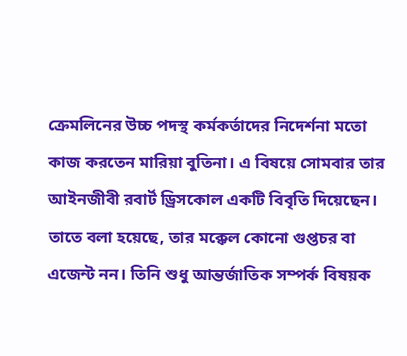ক্রেমলিনের উচ্চ পদস্থ কর্মকর্তাদের নিদের্শনা মতো কাজ করতেন মারিয়া বুতিনা। এ বিষয়ে সোমবার তার আইনজীবী রবার্ট ড্রিসকোল একটি বিবৃতি দিয়েছেন। তাতে বলা হয়েছে, তার মক্কেল কোনো গুপ্তচর বা এজেন্ট নন। তিনি শুধু আন্তর্জাতিক সম্পর্ক বিষয়ক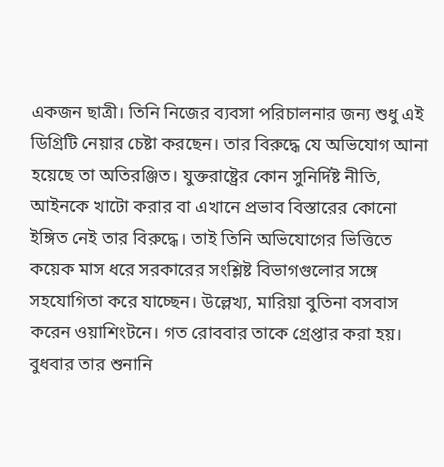একজন ছাত্রী। তিনি নিজের ব্যবসা পরিচালনার জন্য শুধু এই ডিগ্রিটি নেয়ার চেষ্টা করছেন। তার বিরুদ্ধে যে অভিযোগ আনা হয়েছে তা অতিরঞ্জিত। যুক্তরাষ্ট্রের কোন সুনির্দিষ্ট নীতি, আইনকে খাটো করার বা এখানে প্রভাব বিস্তারের কোনো ইঙ্গিত নেই তার বিরুদ্ধে। তাই তিনি অভিযোগের ভিত্তিতে কয়েক মাস ধরে সরকারের সংশ্লিষ্ট বিভাগগুলোর সঙ্গে সহযোগিতা করে যাচ্ছেন। উল্লেখ্য, মারিয়া বুতিনা বসবাস করেন ওয়াশিংটনে। গত রোববার তাকে গ্রেপ্তার করা হয়। বুধবার তার শুনানি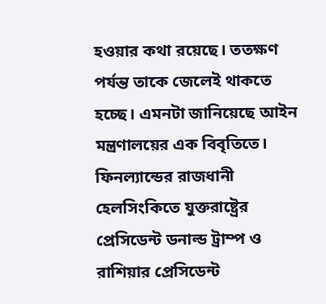হওয়ার কথা রয়েছে। ততক্ষণ পর্যন্ত তাকে জেলেই থাকতে হচ্ছে। এমনটা জানিয়েছে আইন মন্ত্রণালয়ের এক বিবৃতিতে। ফিনল্যান্ডের রাজধানী হেলসিংকিতে যুক্তরাষ্ট্রের প্রেসিডেন্ট ডনাল্ড ট্রাম্প ও রাশিয়ার প্রেসিডেন্ট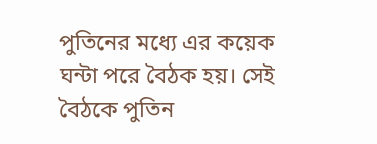পুতিনের মধ্যে এর কয়েক ঘন্টা পরে বৈঠক হয়। সেই বৈঠকে পুতিন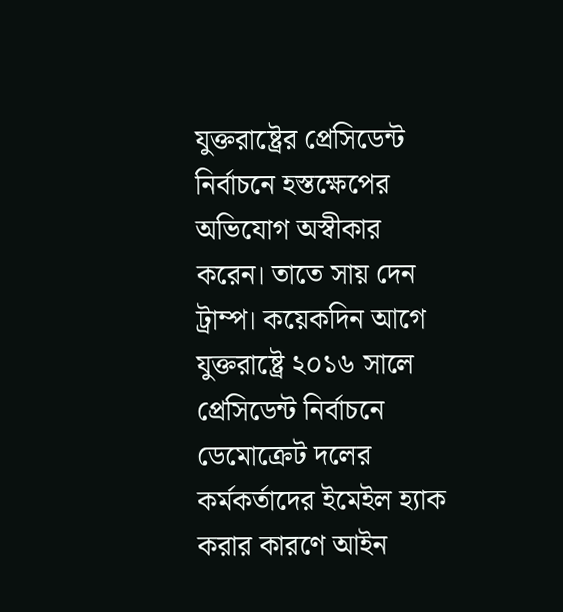যুক্তরাষ্ট্রের প্রেসিডেন্ট নির্বাচনে হস্তক্ষেপের অভিযোগ অস্বীকার করেন। তাতে সায় দেন ট্রাম্প। কয়েকদিন আগে যুক্তরাষ্ট্রে ২০১৬ সালে প্রেসিডেন্ট নির্বাচনে ডেমোক্রেট দলের কর্মকর্তাদের ইমেইল হ্যাক করার কারণে আইন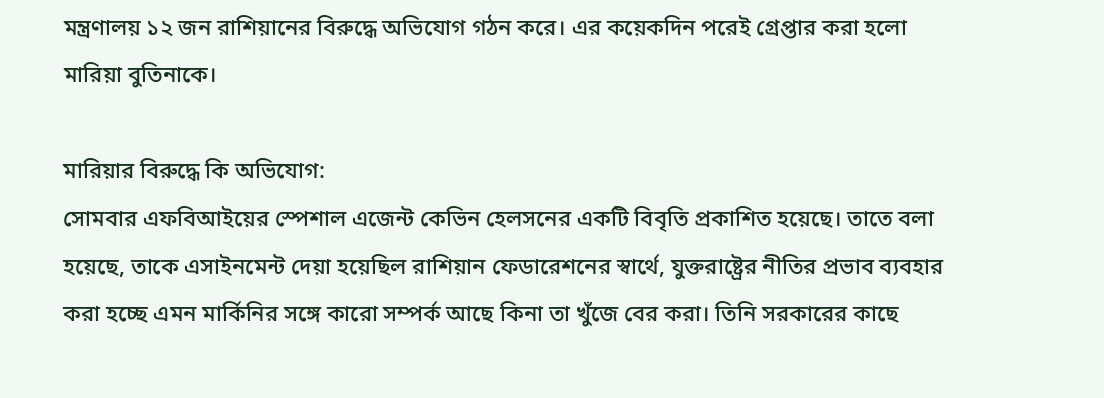মন্ত্রণালয় ১২ জন রাশিয়ানের বিরুদ্ধে অভিযোগ গঠন করে। এর কয়েকদিন পরেই গ্রেপ্তার করা হলো মারিয়া বুতিনাকে।

মারিয়ার বিরুদ্ধে কি অভিযোগ:
সোমবার এফবিআইয়ের স্পেশাল এজেন্ট কেভিন হেলসনের একটি বিবৃতি প্রকাশিত হয়েছে। তাতে বলা হয়েছে, তাকে এসাইনমেন্ট দেয়া হয়েছিল রাশিয়ান ফেডারেশনের স্বার্থে, যুক্তরাষ্ট্রের নীতির প্রভাব ব্যবহার করা হচ্ছে এমন মার্কিনির সঙ্গে কারো সম্পর্ক আছে কিনা তা খুঁজে বের করা। তিনি সরকারের কাছে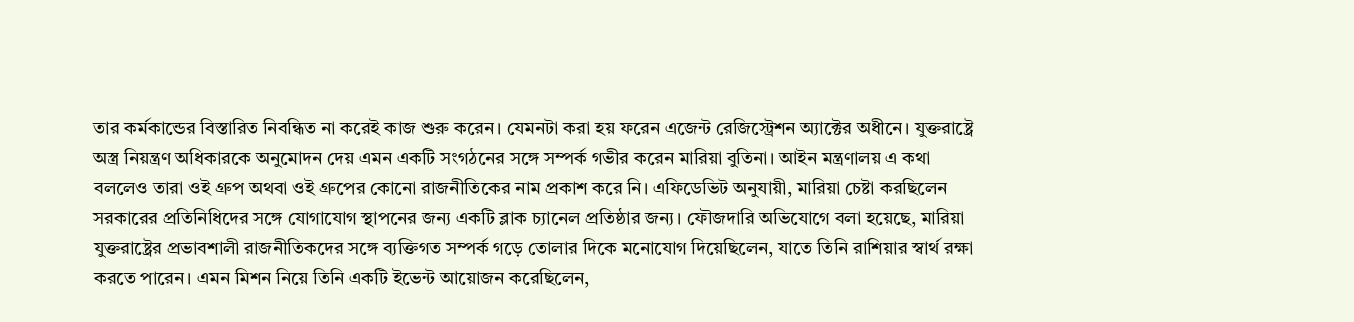তার কর্মকান্ডের বিস্তারিত নিবন্ধিত না করেই কাজ শুরু করেন। যেমনটা করা হয় ফরেন এজেন্ট রেজিস্ট্রেশন অ্যাক্টের অধীনে। যুক্তরাষ্ট্রে অস্ত্র নিয়ন্ত্রণ অধিকারকে অনুমোদন দেয় এমন একটি সংগঠনের সঙ্গে সম্পর্ক গভীর করেন মারিয়া বুতিনা। আইন মন্ত্রণালয় এ কথা বললেও তারা ওই গ্রুপ অথবা ওই গ্রুপের কোনো রাজনীতিকের নাম প্রকাশ করে নি। এফিডেভিট অনুযায়ী, মারিয়া চেষ্টা করছিলেন সরকারের প্রতিনিধিদের সঙ্গে যোগাযোগ স্থাপনের জন্য একটি ব্লাক চ্যানেল প্রতিষ্ঠার জন্য। ফৌজদারি অভিযোগে বলা হয়েছে, মারিয়া যুক্তরাষ্ট্রের প্রভাবশালী রাজনীতিকদের সঙ্গে ব্যক্তিগত সম্পর্ক গড়ে তোলার দিকে মনোযোগ দিয়েছিলেন, যাতে তিনি রাশিয়ার স্বার্থ রক্ষা করতে পারেন। এমন মিশন নিয়ে তিনি একটি ইভেন্ট আয়োজন করেছিলেন,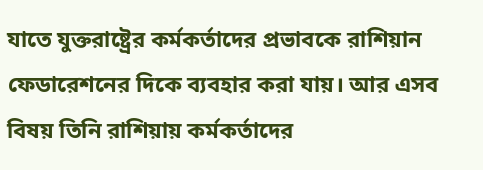যাতে যুক্তরাষ্ট্রের কর্মকর্তাদের প্রভাবকে রাশিয়ান ফেডারেশনের দিকে ব্যবহার করা যায়। আর এসব বিষয় তিনি রাশিয়ায় কর্মকর্তাদের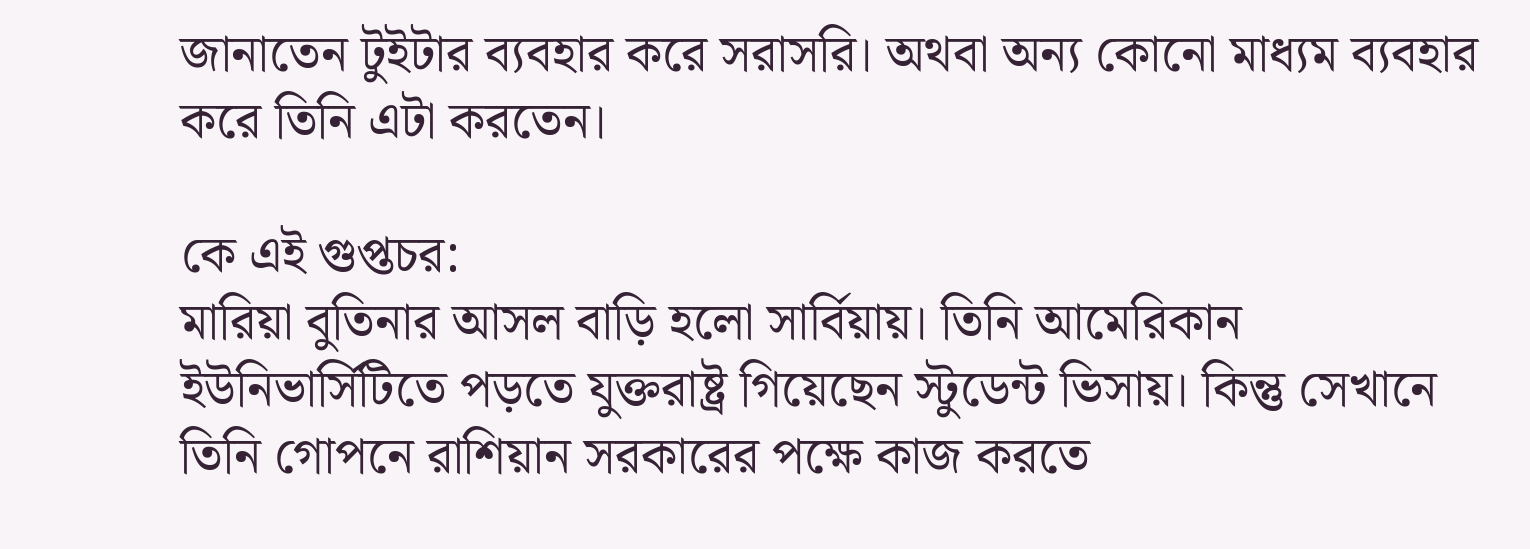জানাতেন টুইটার ব্যবহার করে সরাসরি। অথবা অন্য কোনো মাধ্যম ব্যবহার করে তিনি এটা করতেন।

কে এই গুপ্তচর:
মারিয়া বুতিনার আসল বাড়ি হলো সার্বিয়ায়। তিনি আমেরিকান ইউনিভার্সিটিতে পড়তে যুক্তরাষ্ট্র গিয়েছেন স্টুডেন্ট ভিসায়। কিন্তু সেখানে তিনি গোপনে রাশিয়ান সরকারের পক্ষে কাজ করতে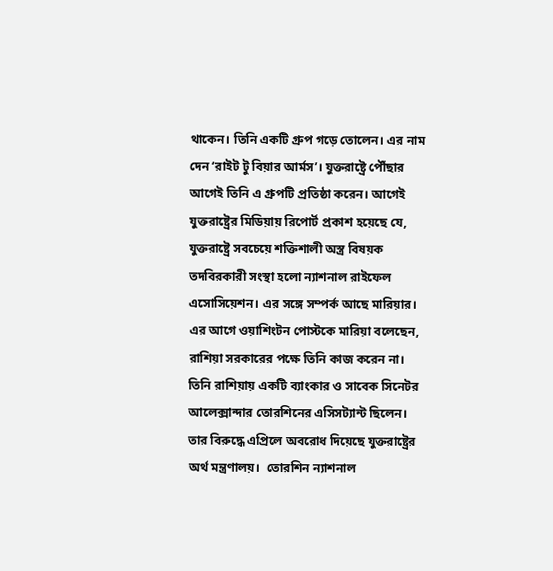থাকেন। তিনি একটি গ্রুপ গড়ে তোলেন। এর নাম দেন ‘রাইট টু বিয়ার আর্মস’। যুক্তরাষ্ট্রে পৌঁছার আগেই তিনি এ গ্রুপটি প্রতিষ্ঠা করেন। আগেই যুক্তরাষ্ট্রের মিডিয়ায় রিপোর্ট প্রকাশ হয়েছে যে, যুক্তরাষ্ট্রে সবচেয়ে শক্তিশালী অস্ত্র বিষয়ক তদবিরকারী সংস্থা হলো ন্যাশনাল রাইফেল এসোসিয়েশন। এর সঙ্গে সম্পর্ক আছে মারিয়ার। এর আগে ওয়াশিংটন পোস্টকে মারিয়া বলেছেন, রাশিয়া সরকারের পক্ষে তিনি কাজ করেন না। তিনি রাশিয়ায় একটি ব্যাংকার ও সাবেক সিনেটর আলেক্সান্দার তোরশিনের এসিসট্যান্ট ছিলেন। তার বিরুদ্ধে এপ্রিলে অবরোধ দিয়েছে যুক্তরাষ্ট্রের অর্থ মন্ত্রণালয়।  তোরশিন ন্যাশনাল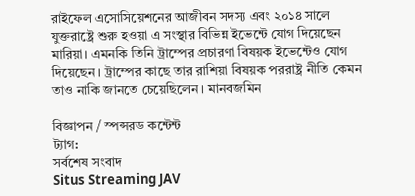রাইফেল এসোসিয়েশনের আজীবন সদস্য এবং ২০১৪ সালে যুক্তরাষ্ট্রে শুরু হওয়া এ সংস্থার বিভিন্ন ইভেন্টে যোগ দিয়েছেন মারিয়া। এমনকি তিনি ট্রাম্পের প্রচারণা বিষয়ক ইভেন্টেও যোগ দিয়েছেন। ট্রাম্পের কাছে তার রাশিয়া বিষয়ক পররাষ্ট্র নীতি কেমন তাও নাকি জানতে চেয়েছিলেন। মানবজমিন

বিজ্ঞাপন / স্পন্সরড কন্টেন্ট
ট্যাগ:
সর্বশেষ সংবাদ
Situs Streaming JAV